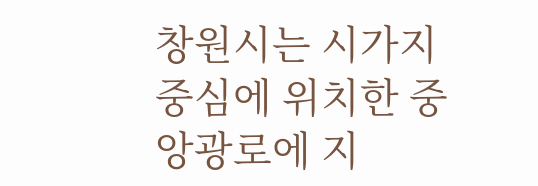창원시는 시가지 중심에 위치한 중앙광로에 지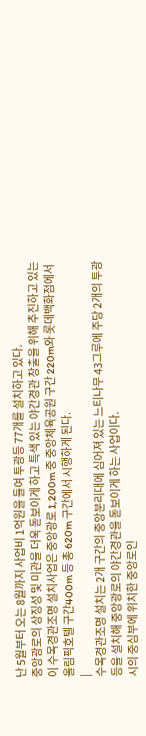난 5월부터 오는 8월까지 사업비 1억원을 들여 투광등 77개를 설치하고 있다.
중앙광로의 상징성 및 미관을 더욱 돋보이게 하고 특색 있는 야간경관 창출을 위해 추진하고 있는 이 수목경관조명 설치사업은 중앙광로 1,200m 중 중앙체육공원 구간 220m와 롯데백화점에서 올림픽호텔 구간400m 등 총 620m 구간에서 시행하게 된다.
|
수목경관조명 설치는 2개 구간의 중앙분리대에 심어져 있는 느티나무 43그루에 주당 2개의 투광등을 설치해 중앙광로의 야간경관을 돋보이게 하는 사업이다.
시의 중심부에 위치한 중앙로인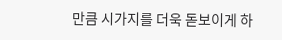만큼 시가지를 더욱 돋보이게 하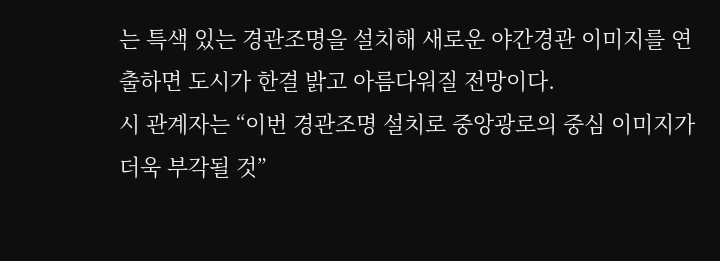는 특색 있는 경관조명을 설치해 새로운 야간경관 이미지를 연출하면 도시가 한결 밝고 아름다워질 전망이다.
시 관계자는 “이번 경관조명 설치로 중앙광로의 중심 이미지가 더욱 부각될 것”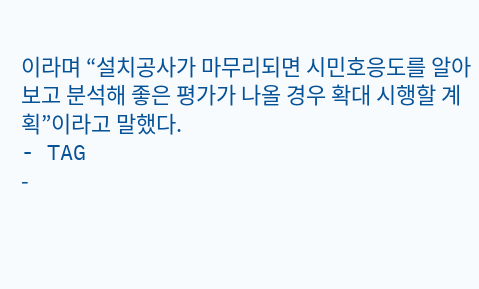이라며 “설치공사가 마무리되면 시민호응도를 알아보고 분석해 좋은 평가가 나올 경우 확대 시행할 계획”이라고 말했다.
- TAG
-